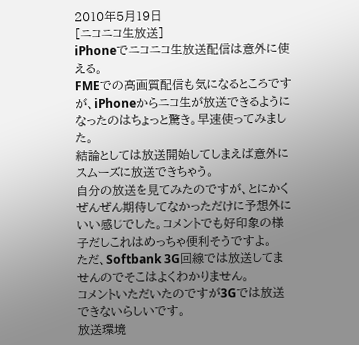2010年5月19日
[ニコニコ生放送]
iPhoneでニコニコ生放送配信は意外に使える。
FMEでの高画質配信も気になるところですが、iPhoneからニコ生が放送できるようになったのはちょっと驚き。早速使ってみました。
結論としては放送開始してしまえば意外にスムーズに放送できちゃう。
自分の放送を見てみたのですが、とにかくぜんぜん期待してなかっただけに予想外にいい感じでした。コメントでも好印象の様子だしこれはめっちゃ便利そうですよ。
ただ、Softbank 3G回線では放送してませんのでそこはよくわかりません。
コメントいただいたのですが3Gでは放送できないらしいです。
放送環境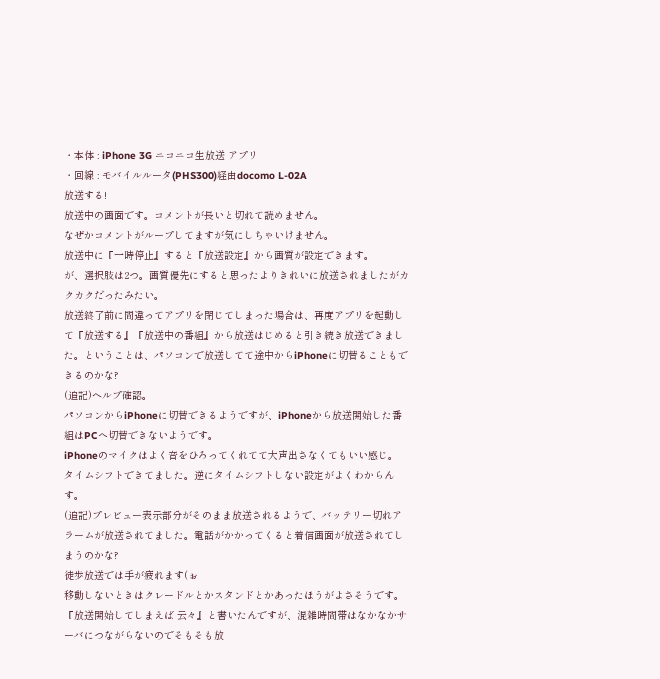・本体 : iPhone 3G ニコニコ生放送 アプリ
・回線 : モバイルルータ(PHS300)経由docomo L-02A
放送する!
放送中の画面です。コメントが長いと切れて読めません。
なぜかコメントがループしてますが気にしちゃいけません。
放送中に『一時停止』すると『放送設定』から画質が設定できます。
が、選択肢は2つ。画質優先にすると思ったよりきれいに放送されましたがカクカクだったみたい。
放送終了前に間違ってアプリを閉じてしまった場合は、再度アプリを起動して『放送する』『放送中の番組』から放送はじめると引き続き放送できました。ということは、パソコンで放送してて途中からiPhoneに切替ることもできるのかな?
(追記)ヘルプ確認。
パソコンからiPhoneに切替できるようですが、iPhoneから放送開始した番組はPCへ切替できないようです。
iPhoneのマイクはよく音をひろってくれてて大声出さなくてもいい感じ。
タイムシフトできてました。逆にタイムシフトしない設定がよくわからんす。
(追記)プレビュー表示部分がそのまま放送されるようで、バッテリー切れアラームが放送されてました。電話がかかってくると着信画面が放送されてしまうのかな?
徒歩放送では手が疲れます(ぉ
移動しないときはクレードルとかスタンドとかあったほうがよさそうです。
『放送開始してしまえば 云々』と書いたんですが、混雑時間帯はなかなかサーバにつながらないのでそもそも放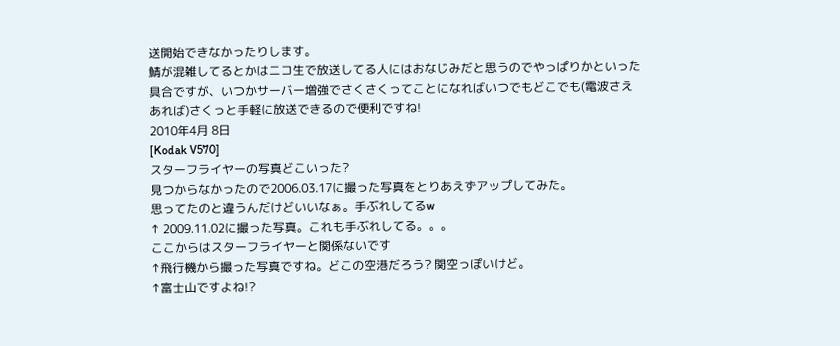送開始できなかったりします。
鯖が混雑してるとかはニコ生で放送してる人にはおなじみだと思うのでやっぱりかといった具合ですが、いつかサーバー増強でさくさくってことになればいつでもどこでも(電波さえあれば)さくっと手軽に放送できるので便利ですね!
2010年4月 8日
[Kodak V570]
スターフライヤーの写真どこいった?
見つからなかったので2006.03.17に撮った写真をとりあえずアップしてみた。
思ってたのと違うんだけどいいなぁ。手ぶれしてるw
↑ 2009.11.02に撮った写真。これも手ぶれしてる。。。
ここからはスターフライヤーと関係ないです
↑飛行機から撮った写真ですね。どこの空港だろう? 関空っぽいけど。
↑富士山ですよね!?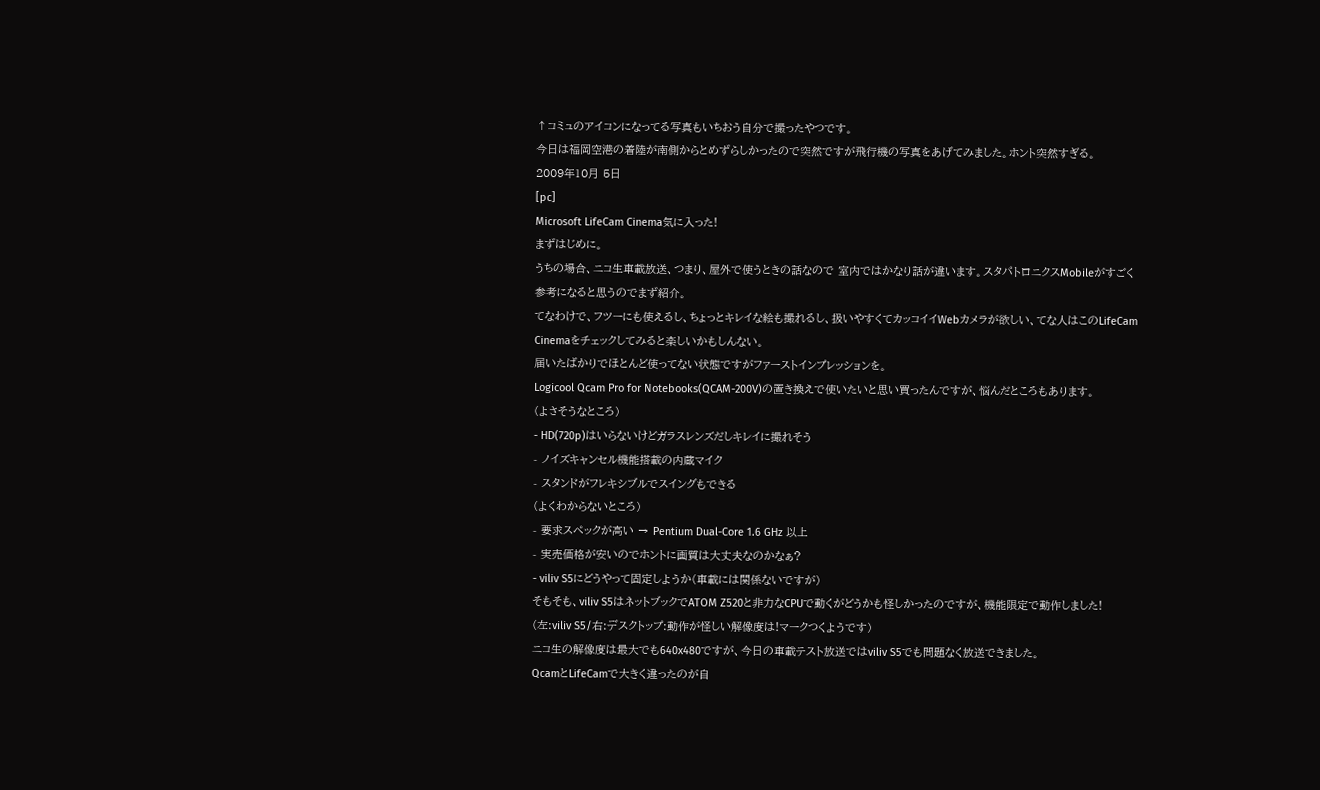↑コミュのアイコンになってる写真もいちおう自分で撮ったやつです。
今日は福岡空港の着陸が南側からとめずらしかったので突然ですが飛行機の写真をあげてみました。ホント突然すぎる。
2009年10月 5日
[pc]
Microsoft LifeCam Cinema気に入った!
まずはじめに。
うちの場合、ニコ生車載放送、つまり、屋外で使うときの話なので 室内ではかなり話が違います。スタパトロニクスMobileがすごく参考になると思うのでまず紹介。
てなわけで、フツーにも使えるし、ちょっとキレイな絵も撮れるし、扱いやすくてカッコイイWebカメラが欲しい、てな人はこのLifeCam Cinemaをチェックしてみると楽しいかもしんない。
届いたばかりでほとんど使ってない状態ですがファーストインプレッションを。
Logicool Qcam Pro for Notebooks(QCAM-200V)の置き換えで使いたいと思い買ったんですが、悩んだところもあります。
(よさそうなところ)
- HD(720p)はいらないけどガラスレンズだしキレイに撮れそう
- ノイズキャンセル機能搭載の内蔵マイク
- スタンドがフレキシブルでスイングもできる
(よくわからないところ)
- 要求スペックが高い → Pentium Dual-Core 1.6 GHz 以上
- 実売価格が安いのでホントに画質は大丈夫なのかなぁ?
- viliv S5にどうやって固定しようか(車載には関係ないですが)
そもそも、viliv S5はネットブックでATOM Z520と非力なCPUで動くがどうかも怪しかったのですが、機能限定で動作しました!
(左:viliv S5/右:デスクトップ:動作が怪しい解像度は!マークつくようです)
ニコ生の解像度は最大でも640x480ですが、今日の車載テスト放送ではviliv S5でも問題なく放送できました。
QcamとLifeCamで大きく違ったのが自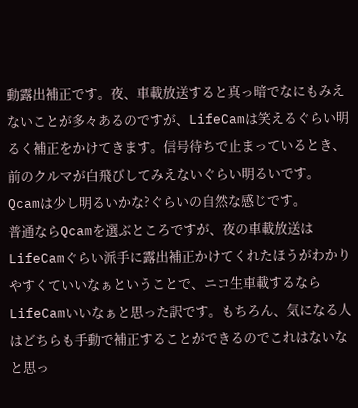動露出補正です。夜、車載放送すると真っ暗でなにもみえないことが多々あるのですが、LifeCamは笑えるぐらい明るく補正をかけてきます。信号待ちで止まっているとき、前のクルマが白飛びしてみえないぐらい明るいです。Qcamは少し明るいかな?ぐらいの自然な感じです。
普通ならQcamを選ぶところですが、夜の車載放送はLifeCamぐらい派手に露出補正かけてくれたほうがわかりやすくていいなぁということで、ニコ生車載するならLifeCamいいなぁと思った訳です。もちろん、気になる人はどちらも手動で補正することができるのでこれはないなと思っ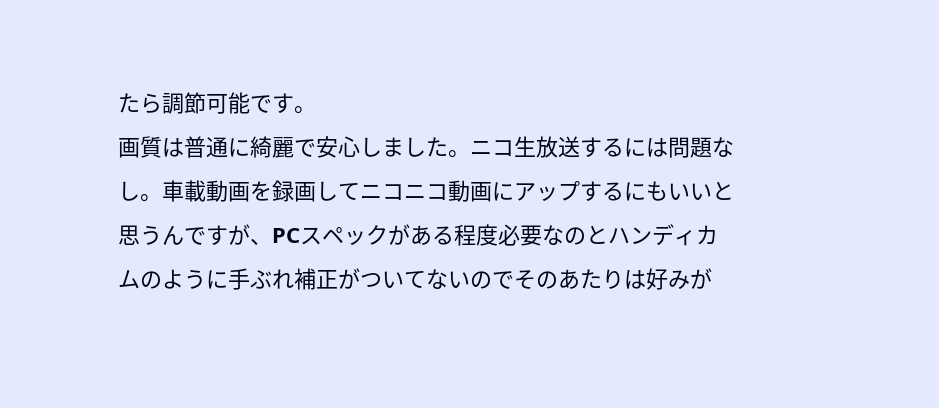たら調節可能です。
画質は普通に綺麗で安心しました。ニコ生放送するには問題なし。車載動画を録画してニコニコ動画にアップするにもいいと思うんですが、PCスペックがある程度必要なのとハンディカムのように手ぶれ補正がついてないのでそのあたりは好みが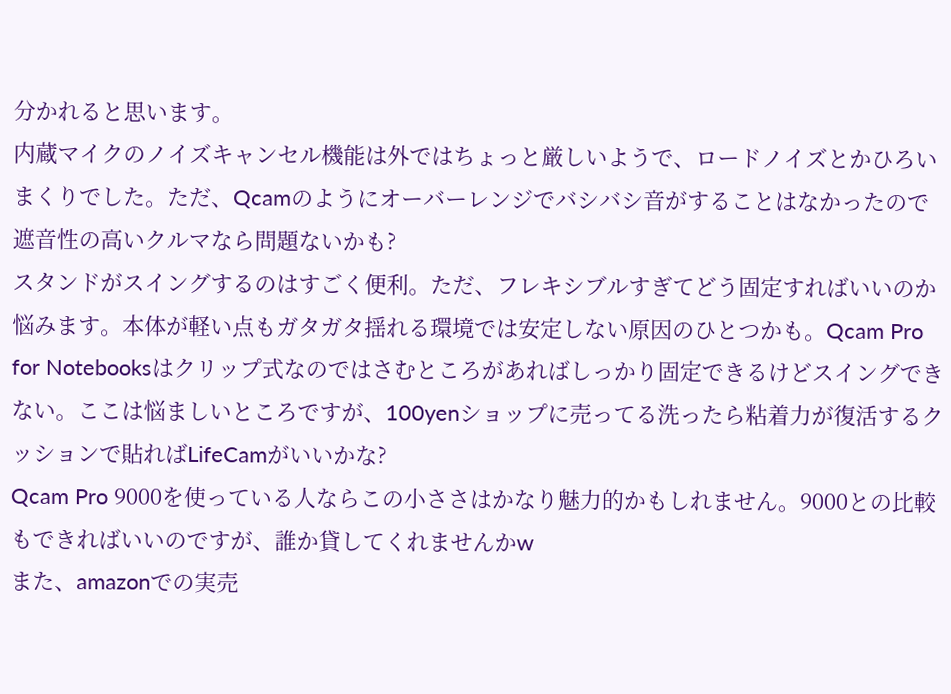分かれると思います。
内蔵マイクのノイズキャンセル機能は外ではちょっと厳しいようで、ロードノイズとかひろいまくりでした。ただ、Qcamのようにオーバーレンジでバシバシ音がすることはなかったので遮音性の高いクルマなら問題ないかも?
スタンドがスイングするのはすごく便利。ただ、フレキシブルすぎてどう固定すればいいのか悩みます。本体が軽い点もガタガタ揺れる環境では安定しない原因のひとつかも。Qcam Pro for Notebooksはクリップ式なのではさむところがあればしっかり固定できるけどスイングできない。ここは悩ましいところですが、100yenショップに売ってる洗ったら粘着力が復活するクッションで貼ればLifeCamがいいかな?
Qcam Pro 9000を使っている人ならこの小ささはかなり魅力的かもしれません。9000との比較もできればいいのですが、誰か貸してくれませんかw
また、amazonでの実売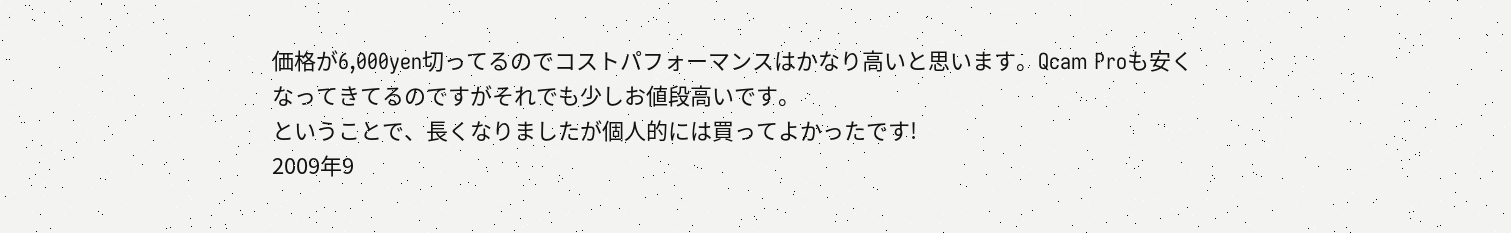価格が6,000yen切ってるのでコストパフォーマンスはかなり高いと思います。Qcam Proも安くなってきてるのですがそれでも少しお値段高いです。
ということで、長くなりましたが個人的には買ってよかったです!
2009年9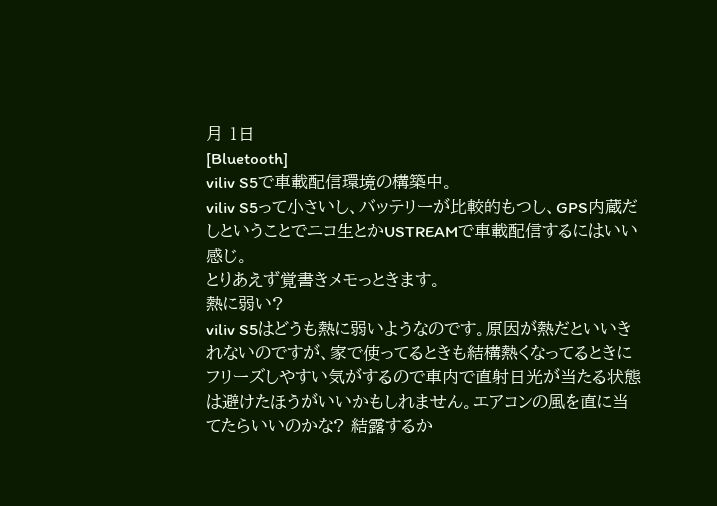月 1日
[Bluetooth]
viliv S5で車載配信環境の構築中。
viliv S5って小さいし、バッテリーが比較的もつし、GPS内蔵だしということでニコ生とかUSTREAMで車載配信するにはいい感じ。
とりあえず覚書きメモっときます。
熱に弱い?
viliv S5はどうも熱に弱いようなのです。原因が熱だといいきれないのですが、家で使ってるときも結構熱くなってるときにフリーズしやすい気がするので車内で直射日光が当たる状態は避けたほうがいいかもしれません。エアコンの風を直に当てたらいいのかな? 結露するか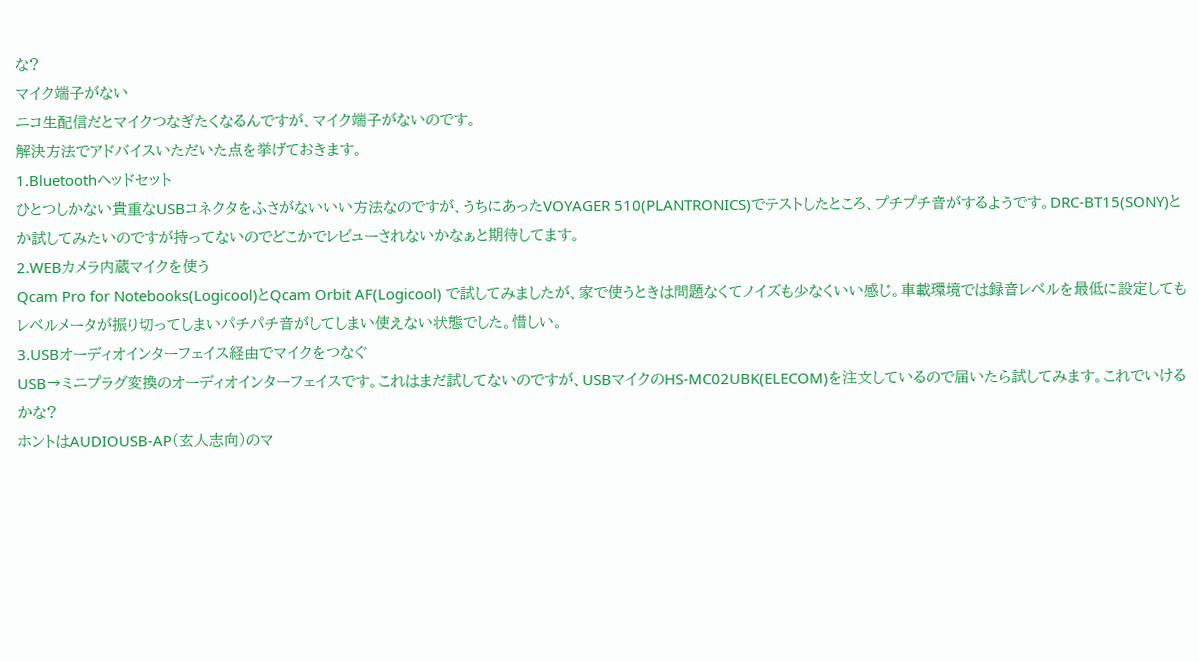な?
マイク端子がない
ニコ生配信だとマイクつなぎたくなるんですが、マイク端子がないのです。
解決方法でアドバイスいただいた点を挙げておきます。
1.Bluetoothヘッドセット
ひとつしかない貴重なUSBコネクタをふさがないいい方法なのですが、うちにあったVOYAGER 510(PLANTRONICS)でテストしたところ、プチプチ音がするようです。DRC-BT15(SONY)とか試してみたいのですが持ってないのでどこかでレビューされないかなぁと期待してます。
2.WEBカメラ内蔵マイクを使う
Qcam Pro for Notebooks(Logicool)とQcam Orbit AF(Logicool) で試してみましたが、家で使うときは問題なくてノイズも少なくいい感じ。車載環境では録音レベルを最低に設定してもレベルメータが振り切ってしまいパチパチ音がしてしまい使えない状態でした。惜しい。
3.USBオーディオインターフェイス経由でマイクをつなぐ
USB→ミニプラグ変換のオーディオインターフェイスです。これはまだ試してないのですが、USBマイクのHS-MC02UBK(ELECOM)を注文しているので届いたら試してみます。これでいけるかな?
ホントはAUDIOUSB-AP(玄人志向)のマ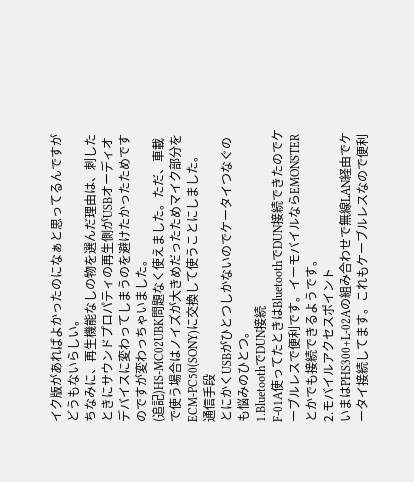イク版があればよかったのになぁと思ってるんですがどうもないらしい。
ちなみに、再生機能なしの物を選んだ理由は、刺したときにサウンドプロパティの再生側がUSBオーディオデバイスに変わってしまうのを避けたかったためですのですが変わっちゃいました。
(追記)HS-MC02UBK問題なく使えました。ただ、車載で使う場合はノイズが大きめだったためマイク部分をECM-PC50(SONY)に交換して使うことにしました。
通信手段
とにかくUSBがひとつしかないのでケータイつなぐのも悩みのひとつ。
1.BluetoothでDUN接続
F-01A使ってたときはBluetoothでDUN接続できたのでケーブルレスで便利です。イーモバイルならEMONSTERとかでも接続できるようです。
2.モバイルアクセスポイント
いまはPHS300+L-02Aの組み合わせで無線LAN経由でケータイ接続してます。これもケーブルレスなので便利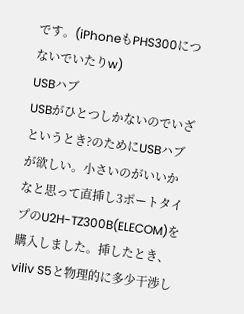です。(iPhoneもPHS300につないでいたりw)
USBハブ
USBがひとつしかないのでいざというとき?のためにUSBハブが欲しい。小さいのがいいかなと思って直挿し3ポートタイプのU2H-TZ300B(ELECOM)を購入しました。挿したとき、viliv S5と物理的に多少干渉し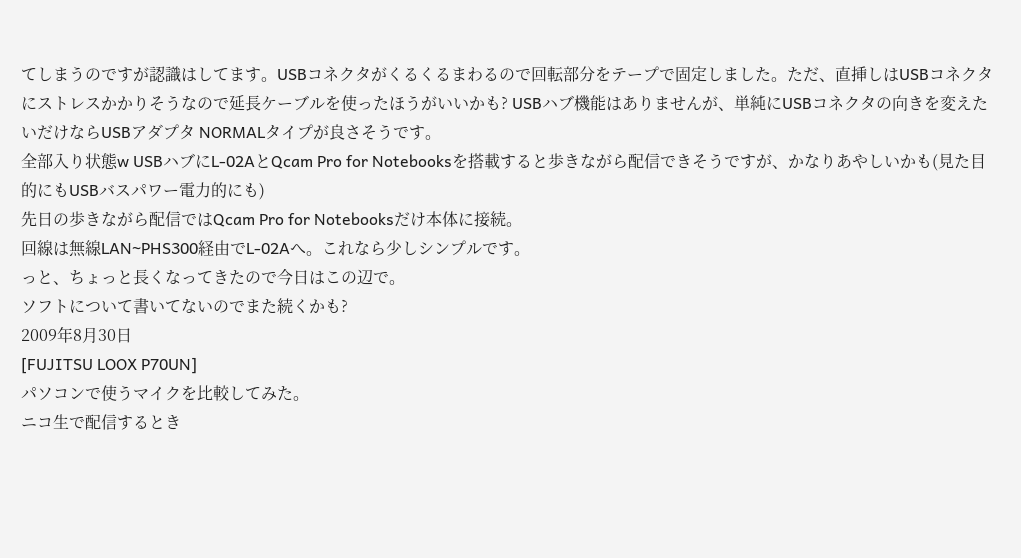てしまうのですが認識はしてます。USBコネクタがくるくるまわるので回転部分をテープで固定しました。ただ、直挿しはUSBコネクタにストレスかかりそうなので延長ケーブルを使ったほうがいいかも? USBハブ機能はありませんが、単純にUSBコネクタの向きを変えたいだけならUSBアダプタ NORMALタイプが良さそうです。
全部入り状態w USBハブにL-02AとQcam Pro for Notebooksを搭載すると歩きながら配信できそうですが、かなりあやしいかも(見た目的にもUSBバスパワー電力的にも)
先日の歩きながら配信ではQcam Pro for Notebooksだけ本体に接続。
回線は無線LAN~PHS300経由でL-02Aへ。これなら少しシンプルです。
っと、ちょっと長くなってきたので今日はこの辺で。
ソフトについて書いてないのでまた続くかも?
2009年8月30日
[FUJITSU LOOX P70UN]
パソコンで使うマイクを比較してみた。
ニコ生で配信するとき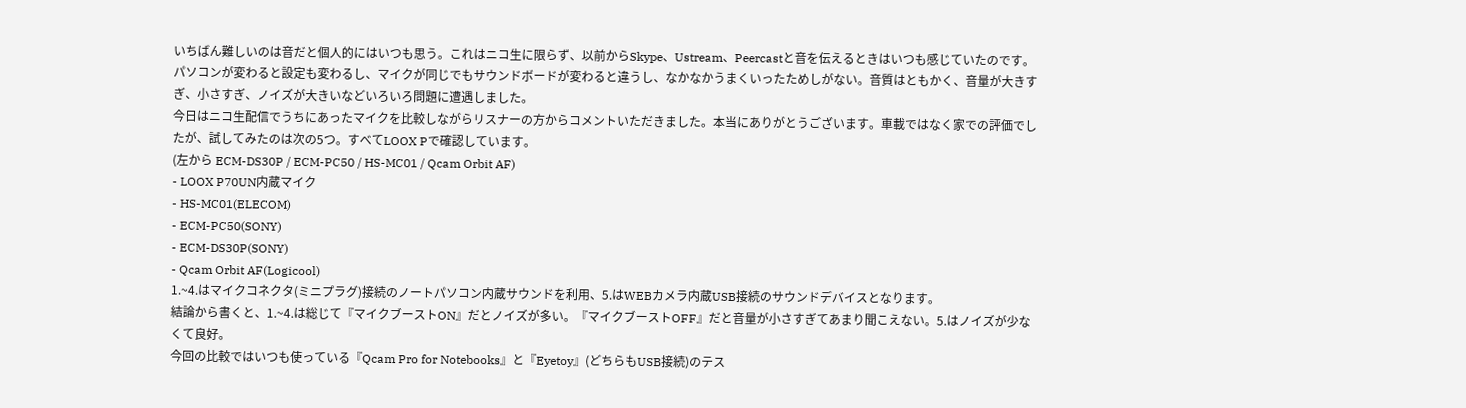いちばん難しいのは音だと個人的にはいつも思う。これはニコ生に限らず、以前からSkype、Ustream、Peercastと音を伝えるときはいつも感じていたのです。パソコンが変わると設定も変わるし、マイクが同じでもサウンドボードが変わると違うし、なかなかうまくいったためしがない。音質はともかく、音量が大きすぎ、小さすぎ、ノイズが大きいなどいろいろ問題に遭遇しました。
今日はニコ生配信でうちにあったマイクを比較しながらリスナーの方からコメントいただきました。本当にありがとうございます。車載ではなく家での評価でしたが、試してみたのは次の5つ。すべてLOOX Pで確認しています。
(左から ECM-DS30P / ECM-PC50 / HS-MC01 / Qcam Orbit AF)
- LOOX P70UN内蔵マイク
- HS-MC01(ELECOM)
- ECM-PC50(SONY)
- ECM-DS30P(SONY)
- Qcam Orbit AF(Logicool)
1.~4.はマイクコネクタ(ミニプラグ)接続のノートパソコン内蔵サウンドを利用、5.はWEBカメラ内蔵USB接続のサウンドデバイスとなります。
結論から書くと、1.~4.は総じて『マイクブーストON』だとノイズが多い。『マイクブーストOFF』だと音量が小さすぎてあまり聞こえない。5.はノイズが少なくて良好。
今回の比較ではいつも使っている『Qcam Pro for Notebooks』と『Eyetoy』(どちらもUSB接続)のテス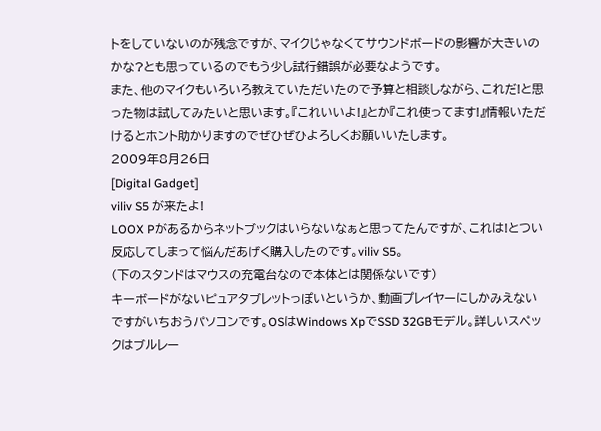トをしていないのが残念ですが、マイクじゃなくてサウンドボードの影響が大きいのかな?とも思っているのでもう少し試行錯誤が必要なようです。
また、他のマイクもいろいろ教えていただいたので予算と相談しながら、これだ!と思った物は試してみたいと思います。『これいいよ!』とか『これ使ってます!』情報いただけるとホント助かりますのでぜひぜひよろしくお願いいたします。
2009年8月26日
[Digital Gadget]
viliv S5 が来たよ!
LOOX Pがあるからネットブックはいらないなぁと思ってたんですが、これは!とつい反応してしまって悩んだあげく購入したのです。viliv S5。
(下のスタンドはマウスの充電台なので本体とは関係ないです)
キーボードがないピュアタブレットっぽいというか、動画プレイヤーにしかみえないですがいちおうパソコンです。OSはWindows XpでSSD 32GBモデル。詳しいスペックはブルレー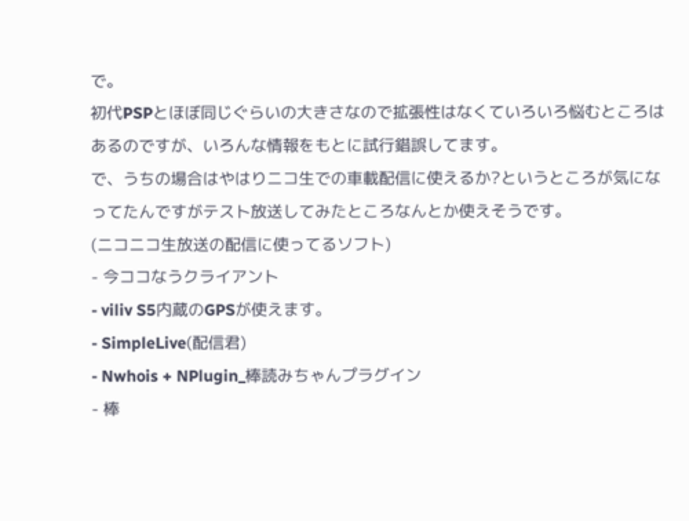で。
初代PSPとほぼ同じぐらいの大きさなので拡張性はなくていろいろ悩むところはあるのですが、いろんな情報をもとに試行錯誤してます。
で、うちの場合はやはりニコ生での車載配信に使えるか?というところが気になってたんですがテスト放送してみたところなんとか使えそうです。
(ニコニコ生放送の配信に使ってるソフト)
- 今ココなうクライアント
- viliv S5内蔵のGPSが使えます。
- SimpleLive(配信君)
- Nwhois + NPlugin_棒読みちゃんプラグイン
- 棒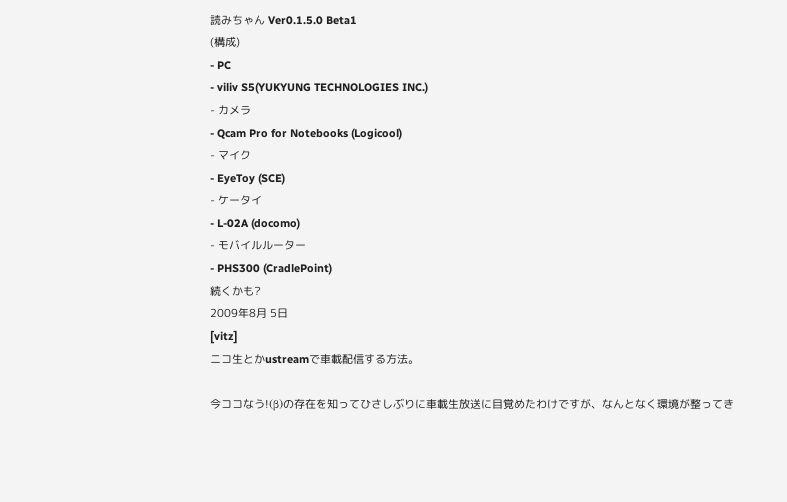読みちゃん Ver0.1.5.0 Beta1
(構成)
- PC
- viliv S5(YUKYUNG TECHNOLOGIES INC.)
- カメラ
- Qcam Pro for Notebooks (Logicool)
- マイク
- EyeToy (SCE)
- ケータイ
- L-02A (docomo)
- モバイルルーター
- PHS300 (CradlePoint)
続くかも?
2009年8月 5日
[vitz]
ニコ生とかustreamで車載配信する方法。

今ココなう!(β)の存在を知ってひさしぶりに車載生放送に目覚めたわけですが、なんとなく環境が整ってき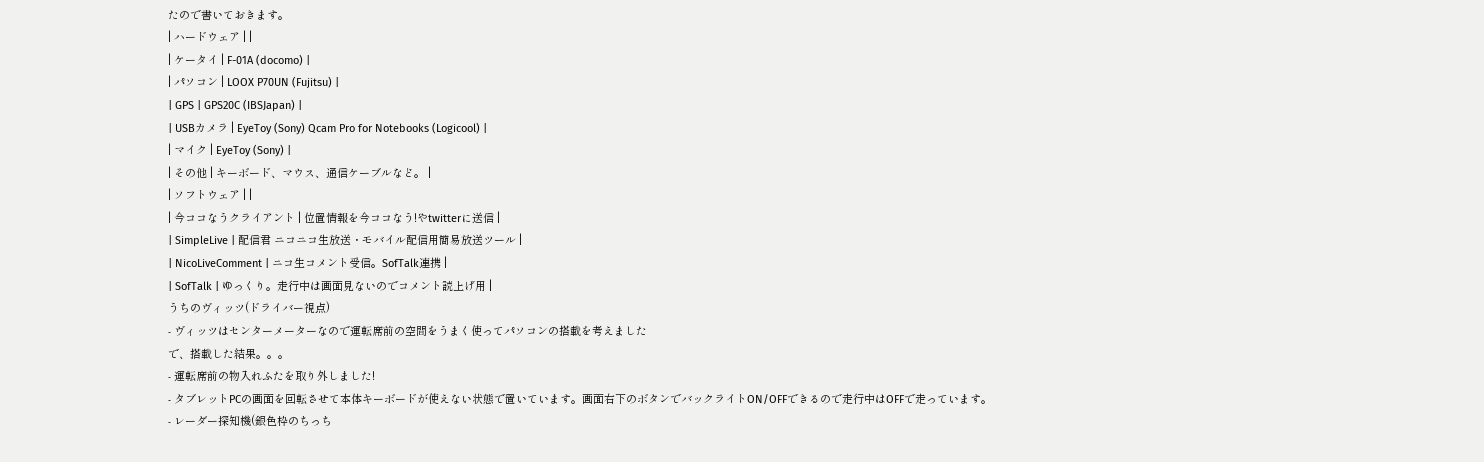たので書いておきます。
| ハードウェア | |
| ケータイ | F-01A (docomo) |
| パソコン | LOOX P70UN (Fujitsu) |
| GPS | GPS20C (IBSJapan) |
| USBカメラ | EyeToy (Sony) Qcam Pro for Notebooks (Logicool) |
| マイク | EyeToy (Sony) |
| その他 | キーボード、マウス、通信ケーブルなど。 |
| ソフトウェア | |
| 今ココなうクライアント | 位置情報を今ココなう!やtwitterに送信 |
| SimpleLive | 配信君 ニコニコ生放送・モバイル配信用簡易放送ツール |
| NicoLiveComment | ニコ生コメント受信。SofTalk連携 |
| SofTalk | ゆっくり。走行中は画面見ないのでコメント読上げ用 |
うちのヴィッツ(ドライバー視点)
- ヴィッツはセンターメーターなので運転席前の空間をうまく使ってパソコンの搭載を考えました
で、搭載した結果。。。
- 運転席前の物入れふたを取り外しました!
- タブレットPCの画面を回転させて本体キーボードが使えない状態で置いています。画面右下のボタンでバックライトON/OFFできるので走行中はOFFで走っています。
- レーダー探知機(銀色枠のちっち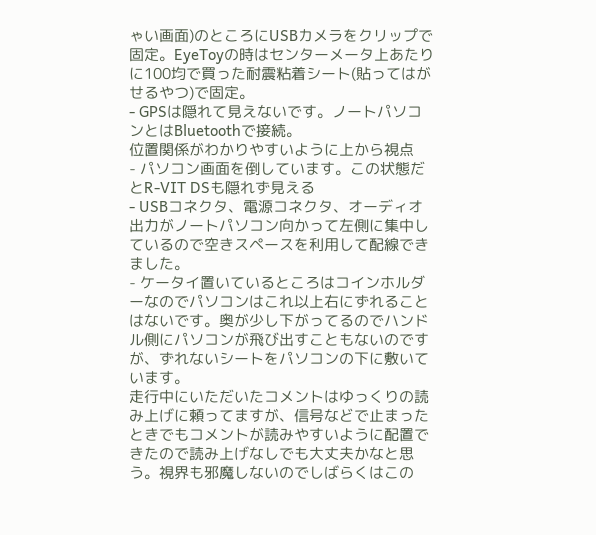ゃい画面)のところにUSBカメラをクリップで固定。EyeToyの時はセンターメータ上あたりに100均で買った耐震粘着シート(貼ってはがせるやつ)で固定。
- GPSは隠れて見えないです。ノートパソコンとはBluetoothで接続。
位置関係がわかりやすいように上から視点
- パソコン画面を倒しています。この状態だとR-VIT DSも隠れず見える
- USBコネクタ、電源コネクタ、オーディオ出力がノートパソコン向かって左側に集中しているので空きスペースを利用して配線できました。
- ケータイ置いているところはコインホルダーなのでパソコンはこれ以上右にずれることはないです。奥が少し下がってるのでハンドル側にパソコンが飛び出すこともないのですが、ずれないシートをパソコンの下に敷いています。
走行中にいただいたコメントはゆっくりの読み上げに頼ってますが、信号などで止まったときでもコメントが読みやすいように配置できたので読み上げなしでも大丈夫かなと思う。視界も邪魔しないのでしばらくはこの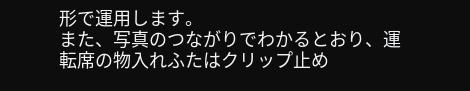形で運用します。
また、写真のつながりでわかるとおり、運転席の物入れふたはクリップ止め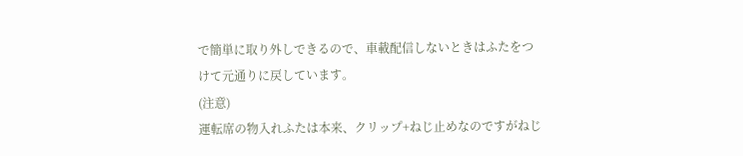で簡単に取り外しできるので、車載配信しないときはふたをつけて元通りに戻しています。
(注意)
運転席の物入れふたは本来、クリップ+ねじ止めなのですがねじ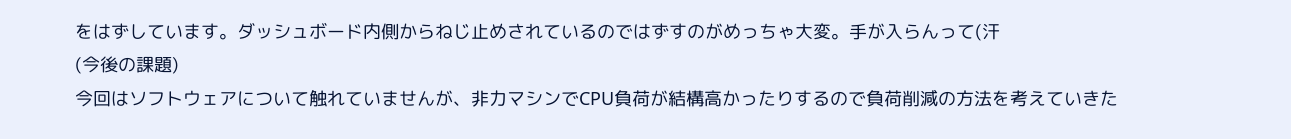をはずしています。ダッシュボード内側からねじ止めされているのではずすのがめっちゃ大変。手が入らんって(汗
(今後の課題)
今回はソフトウェアについて触れていませんが、非力マシンでCPU負荷が結構高かったりするので負荷削減の方法を考えていきた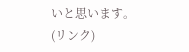いと思います。
(リンク)